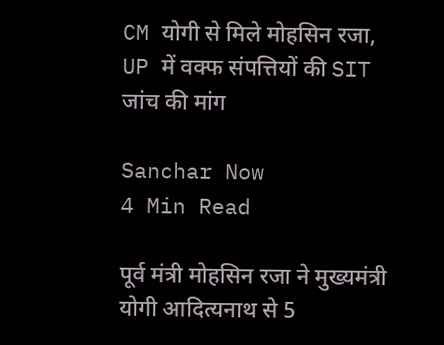CM योगी से मिले मोहसिन रजा, UP में वक्फ संपत्तियों की SIT जांच की मांग

Sanchar Now
4 Min Read

पूर्व मंत्री मोहसिन रजा ने मुख्यमंत्री योगी आदित्यनाथ से 5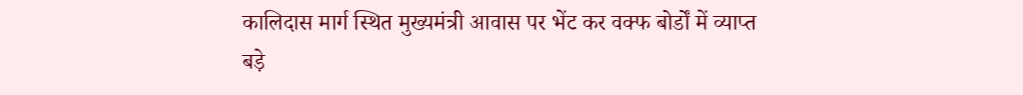कालिदास मार्ग स्थित मुख्यमंत्री आवास पर भेंट कर वक्फ बोर्डों में व्याप्त बड़े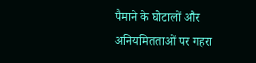पैमाने के घोटालों और अनियमितताओं पर गहरा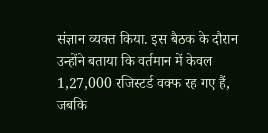संज्ञान व्यक्त किया. इस बैठक के दौरान उन्होंने बताया कि वर्तमान में केवल 1,27,000 रजिस्टर्ड वक्फ रह गए हैं, जबकि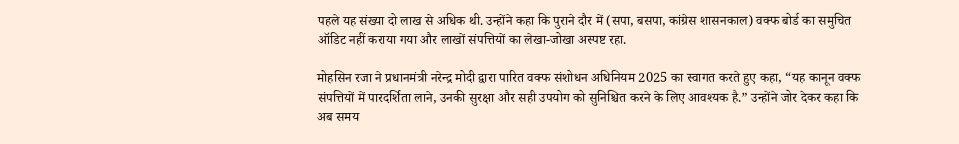पहले यह संख्या दो लाख से अधिक थी. उन्होंने कहा कि पुराने दौर में (सपा, बसपा, कांग्रेस शासनकाल) वक्फ बोर्ड का समुचित ऑडिट नहीं कराया गया और लाखों संपत्तियों का लेखा-जोखा अस्पष्ट रहा.

मोहसिन रजा ने प्रधानमंत्री नरेन्द्र मोदी द्वारा पारित वक्फ संशोधन अधिनियम 2025 का स्वागत करते हुए कहा, “यह कानून वक्फ संपत्तियों में पारदर्शिता लाने, उनकी सुरक्षा और सही उपयोग को सुनिश्चित करने के लिए आवश्यक है.” उन्होंने जोर देकर कहा कि अब समय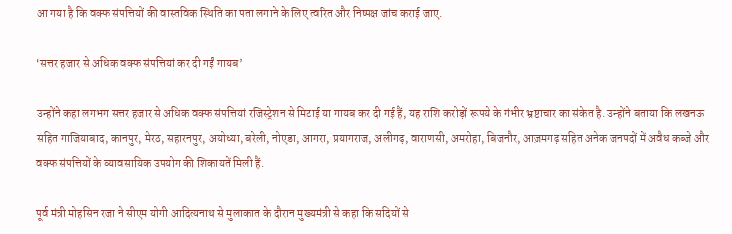आ गया है कि वक्फ संपत्तियों की वास्तविक स्थिति का पता लगाने के लिए त्वरित और निष्पक्ष जांच कराई जाए.

‘सत्तर हजार से अधिक वक्फ संपत्तियां कर दी गईं गायब’

उन्होंने कहा लगभग सत्तर हजार से अधिक वक्फ संपत्तियां रजिस्ट्रेशन से मिटाई या गायब कर दी गई हैं, यह राशि करोड़ों रूपये के गंभीर भ्रष्टाचार का संकेत है. उन्होंने बताया कि लखनऊ सहित गाजियाबाद, कानपुर, मेरठ, सहारनपुर, अयोध्या, बरेली, नोएडा, आगरा, प्रयागराज, अलीगढ़, वाराणसी, अमरोहा, बिजनौर, आज़मगढ़ सहित अनेक जनपदों में अवैध कब्जे और वक्फ संपत्तियों के व्यावसायिक उपयोग की शिकायतें मिली हैं.

पूर्व मंत्री मोहसिन रजा ने सीएम योगी आदित्यनाथ से मुलाकात के दौरान मुख्यमंत्री से कहा कि सदियों से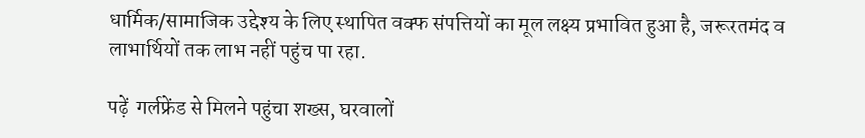धार्मिक/सामाजिक उद्देश्य के लिए स्थापित वक्फ संपत्तियों का मूल लक्ष्य प्रभावित हुआ है, जरूरतमंद व लाभार्थियों तक लाभ नहीं पहुंच पा रहा.

पढ़ें  गर्लफ्रेंड से मिलने पहुंचा शख्स, घरवालों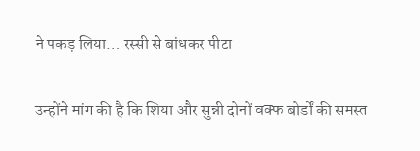ने पकड़ लिया… रस्सी से बांधकर पीटा

उन्होंने मांग की है कि शिया और सुन्नी दोनों वक्फ बोर्डों की समस्त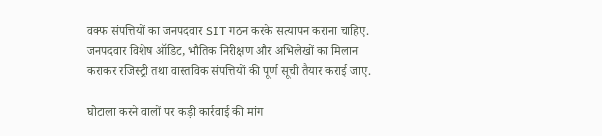वक्फ संपत्तियों का जनपदवार SIT गठन करके सत्यापन कराना चाहिए. जनपदवार विशेष ऑडिट, भौतिक निरीक्षण और अभिलेखों का मिलान कराकर रजिस्ट्री तथा वास्तविक संपत्तियों की पूर्ण सूची तैयार कराई जाए.

घोटाला करने वालों पर कड़ी कार्रवाई की मांग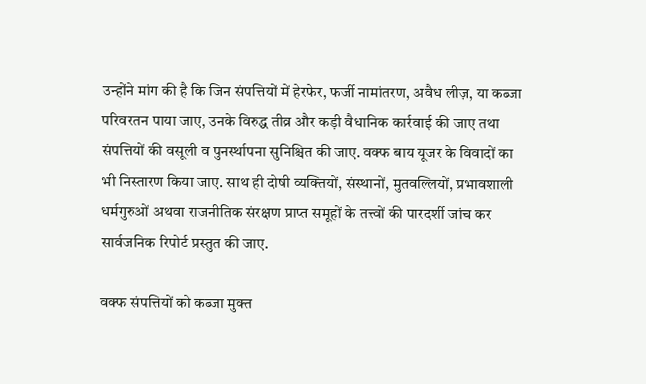उन्होंने मांग की है कि जिन संपत्तियों में हेरफेर, फर्जी नामांतरण, अवैध लीज़, या कब्जा परिवरतन पाया जाए, उनके विरुद्ध तीव्र और कड़ी वैधानिक कार्रवाई की जाए तथा संपत्तियों की वसूली व पुनर्स्थापना सुनिश्चित की जाए. वक्फ बाय यूजर के विवादों का भी निस्तारण किया जाए. साथ ही दोषी व्यक्तियों, संस्थानों, मुतवल्लियों, प्रभावशाली धर्मगुरुओं अथवा राजनीतिक संरक्षण प्राप्त समूहों के तत्त्वों की पारदर्शी जांच कर सार्वजनिक रिपोर्ट प्रस्तुत की जाए.

वक्फ संपत्तियों को कब्जा मुक्त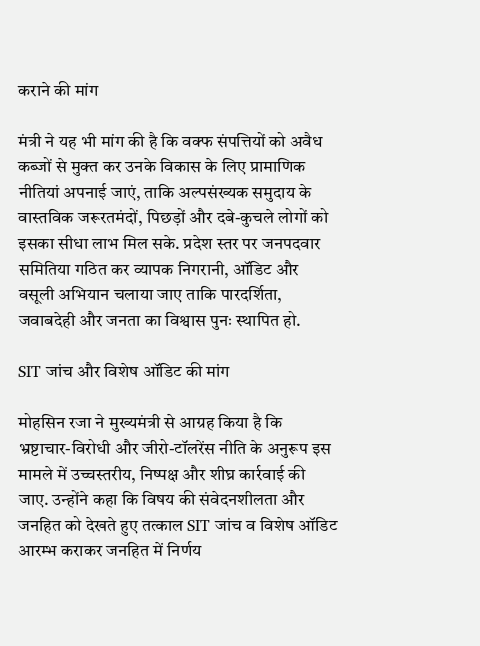कराने की मांग

मंत्री ने यह भी मांग की है कि वक्फ संपत्तियों को अवैध कब्जों से मुक्त कर उनके विकास के लिए प्रामाणिक नीतियां अपनाई जाएं, ताकि अल्पसंख्यक समुदाय के वास्तविक जरूरतमंदों, पिछड़ों और दबे-कुचले लोगों को इसका सीधा लाभ मिल सके. प्रदेश स्तर पर जनपदवार समितिया गठित कर व्यापक निगरानी, ऑडिट और वसूली अभियान चलाया जाए ताकि पारदर्शिता, जवाबदेही और जनता का विश्वास पुनः स्थापित हो.

SIT जांच और विशेष ऑडिट की मांग

मोहसिन रजा ने मुख्यमंत्री से आग्रह किया है कि भ्रष्टाचार-विरोधी और जीरो-टॉलरेंस नीति के अनुरूप इस मामले में उच्चस्तरीय, निष्पक्ष और शीघ्र कार्रवाई की जाए. उन्होंने कहा कि विषय की संवेदनशीलता और जनहित को देखते हुए तत्काल SIT जांच व विशेष ऑडिट आरम्भ कराकर जनहित में निर्णय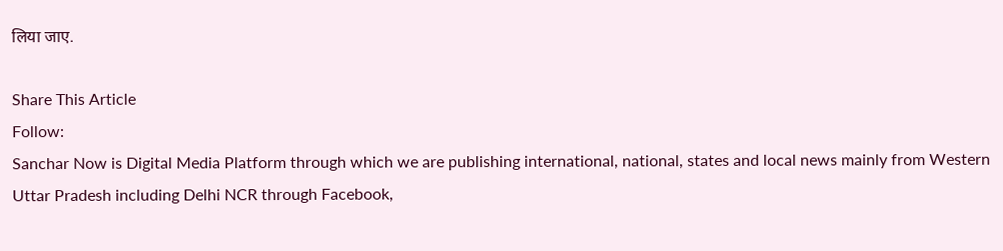लिया जाए.

Share This Article
Follow:
Sanchar Now is Digital Media Platform through which we are publishing international, national, states and local news mainly from Western Uttar Pradesh including Delhi NCR through Facebook,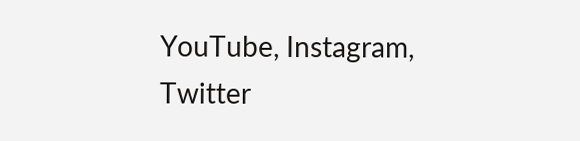YouTube, Instagram, Twitter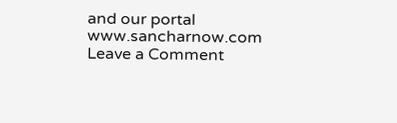and our portal www.sancharnow.com
Leave a Comment